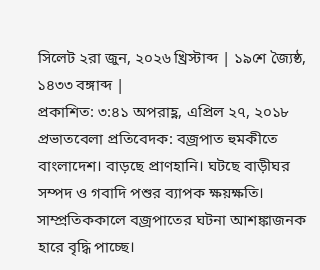সিলেট ২রা জুন, ২০২৬ খ্রিস্টাব্দ | ১৯শে জ্যৈষ্ঠ, ১৪৩৩ বঙ্গাব্দ |
প্রকাশিত: ৩:৪১ অপরাহ্ণ, এপ্রিল ২৭, ২০১৮
প্রভাতবেলা প্রতিবেদক: বজ্রপাত হুমকীতে বাংলাদেশ। বাড়ছে প্রাণহানি। ঘটছে বাড়ীঘর সম্পদ ও গবাদি পশুর ব্যাপক ক্ষয়ক্ষতি। সাম্প্রতিককালে বজ্রপাতের ঘটনা আশঙ্কাজনক হারে বৃদ্ধি পাচ্ছে।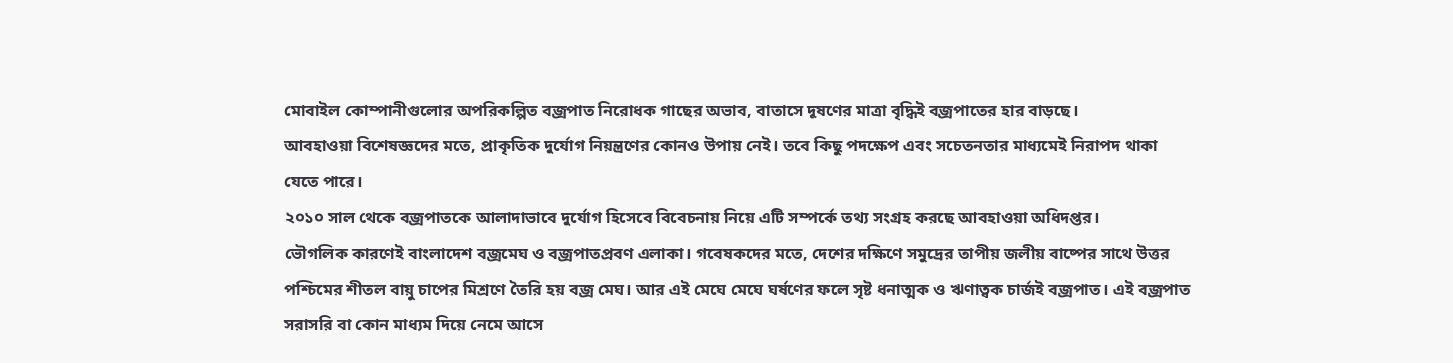মোবাইল কোম্পানীগুলোর অপরিকল্পিত বজ্রপাত নিরোধক গাছের অভাব, বাতাসে দূষণের মাত্রা বৃদ্ধিই বজ্রপাতের হার বাড়ছে।
আবহাওয়া বিশেষজ্ঞদের মতে, প্রাকৃতিক দুর্যোগ নিয়ন্ত্রণের কোনও উপায় নেই। তবে কিছু পদক্ষেপ এবং সচেতনতার মাধ্যমেই নিরাপদ থাকা যেতে পারে।
২০১০ সাল থেকে বজ্রপাতকে আলাদাভাবে দুর্যোগ হিসেবে বিবেচনায় নিয়ে এটি সম্পর্কে তথ্য সংগ্রহ করছে আবহাওয়া অধিদপ্তর।
ভৌগলিক কারণেই বাংলাদেশ বজ্রমেঘ ও বজ্রপাতপ্রবণ এলাকা। গবেষকদের মতে, দেশের দক্ষিণে সমুদ্রের তাপীয় জলীয় বাষ্পের সাথে উত্তর পশ্চিমের শীতল বায়ু চাপের মিশ্রণে তৈরি হয় বজ্র মেঘ। আর এই মেঘে মেঘে ঘর্ষণের ফলে সৃষ্ট ধনাত্মক ও ঋণাত্বক চার্জই বজ্রপাত। এই বজ্রপাত সরাসরি বা কোন মাধ্যম দিয়ে নেমে আসে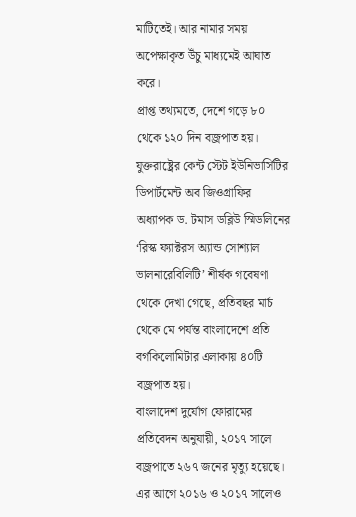মাটিতেই। আর নামার সময় অপেক্ষাকৃত উঁচু মাধ্যমেই আঘাত করে।
প্রাপ্ত তথ্যমতে, দেশে গড়ে ৮০ থেকে ১২০ দিন বজ্রপাত হয়। যুক্তরাষ্ট্রের কেন্ট স্টেট ইউনিভার্সিটির ডিপার্টমেন্ট অব জিওগ্রাফির অধ্যাপক ড. টমাস ডব্লিউ স্মিডলিনের ‘রিস্ক ফ্যাক্টরস অ্যান্ড সোশ্যাল ভালনারেবিলিটি’ শীর্ষক গবেষণা থেকে দেখা গেছে, প্রতিবছর মার্চ থেকে মে পর্যন্ত বাংলাদেশে প্রতি বর্গকিলোমিটার এলাকায় ৪০টি বজ্রপাত হয়।
বাংলাদেশ দুর্যোগ ফোরামের প্রতিবেদন অনুযায়ী, ২০১৭ সালে বজ্রপাতে ২৬৭ জনের মৃত্যু হয়েছে। এর আগে ২০১৬ ও ২০১৭ সালেও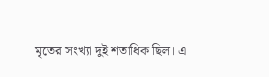মৃতের সংখ্যা দুই শতাধিক ছিল। এ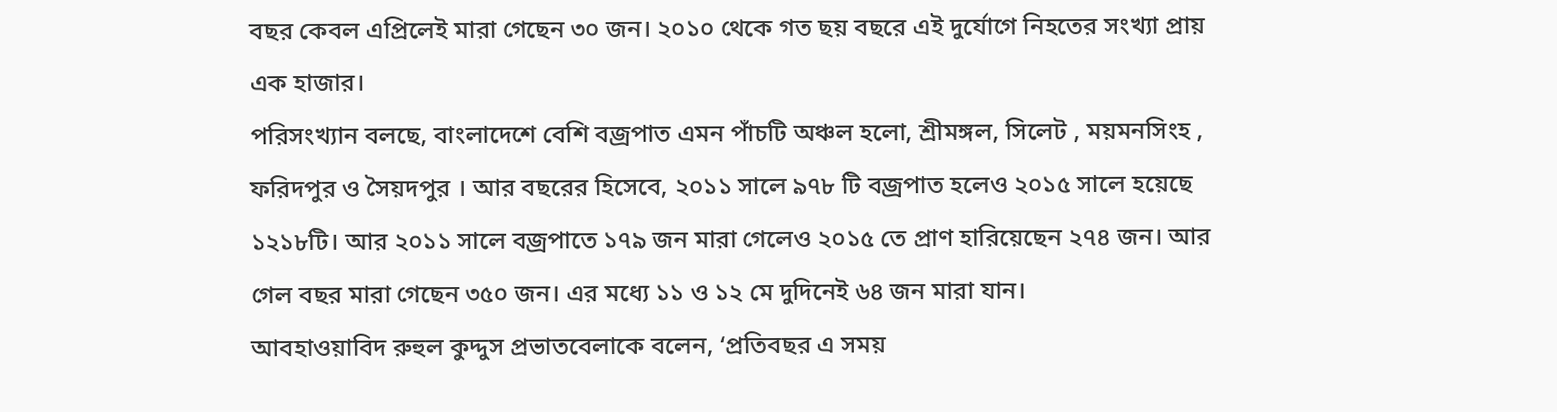বছর কেবল এপ্রিলেই মারা গেছেন ৩০ জন। ২০১০ থেকে গত ছয় বছরে এই দুর্যোগে নিহতের সংখ্যা প্রায় এক হাজার।
পরিসংখ্যান বলছে, বাংলাদেশে বেশি বজ্রপাত এমন পাঁচটি অঞ্চল হলো, শ্রীমঙ্গল, সিলেট , ময়মনসিংহ , ফরিদপুর ও সৈয়দপুর । আর বছরের হিসেবে, ২০১১ সালে ৯৭৮ টি বজ্রপাত হলেও ২০১৫ সালে হয়েছে ১২১৮টি। আর ২০১১ সালে বজ্রপাতে ১৭৯ জন মারা গেলেও ২০১৫ তে প্রাণ হারিয়েছেন ২৭৪ জন। আর গেল বছর মারা গেছেন ৩৫০ জন। এর মধ্যে ১১ ও ১২ মে দুদিনেই ৬৪ জন মারা যান।
আবহাওয়াবিদ রুহুল কুদ্দুস প্রভাতবেলাকে বলেন, ‘প্রতিবছর এ সময়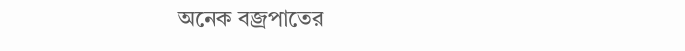অনেক বজ্রপাতের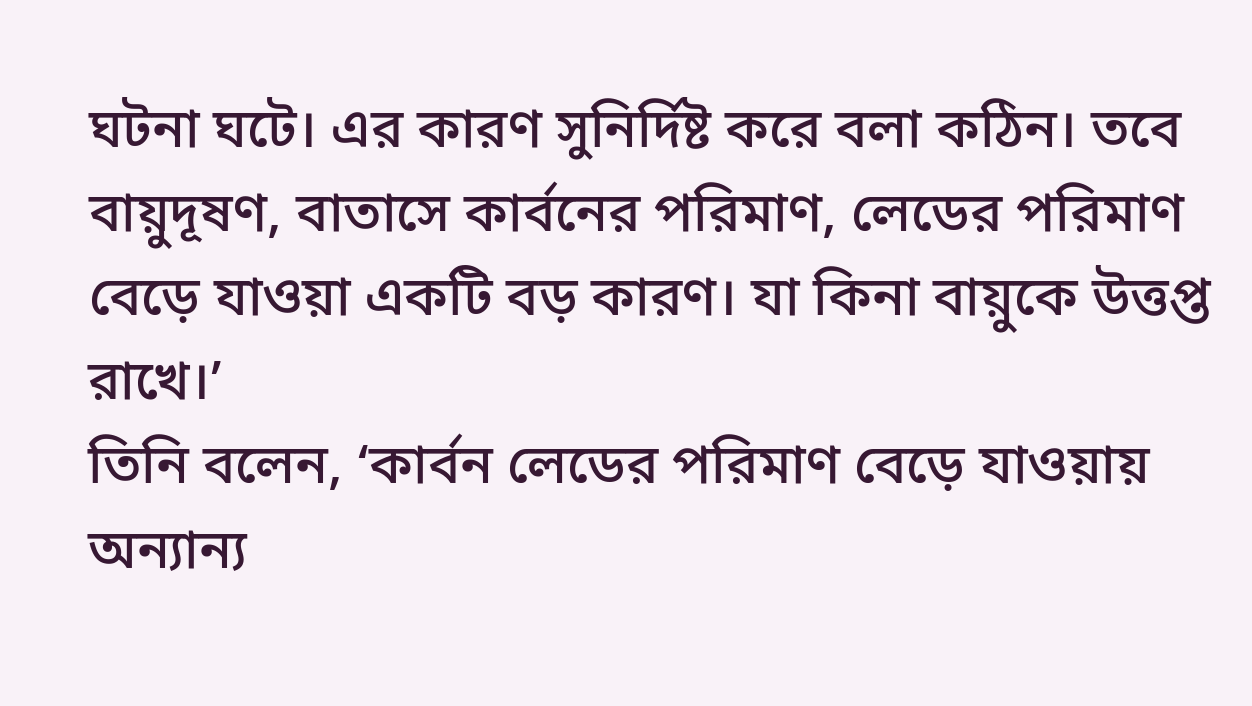ঘটনা ঘটে। এর কারণ সুনির্দিষ্ট করে বলা কঠিন। তবে বায়ুদূষণ, বাতাসে কার্বনের পরিমাণ, লেডের পরিমাণ বেড়ে যাওয়া একটি বড় কারণ। যা কিনা বায়ুকে উত্তপ্ত রাখে।’
তিনি বলেন, ‘কার্বন লেডের পরিমাণ বেড়ে যাওয়ায় অন্যান্য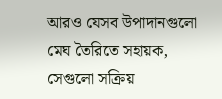আরও যেসব উপাদানগুলো মেঘ তৈরিতে সহায়ক, সেগুলো সক্রিয়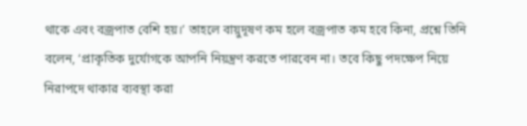থাকে এবং বজ্রপাত বেশি হয়।’ তাহলে বায়ুদূষণ কম হলে বজ্রপাত কম হবে কিনা, প্রশ্নে তিনি বলেন, ‘প্রাকৃতিক দুর্যোগকে আপনি নিয়ন্ত্রণ করতে পারবেন না। তবে কিছু পদক্ষেপ নিয়ে নিরাপদে থাকার ব্যবস্থা করা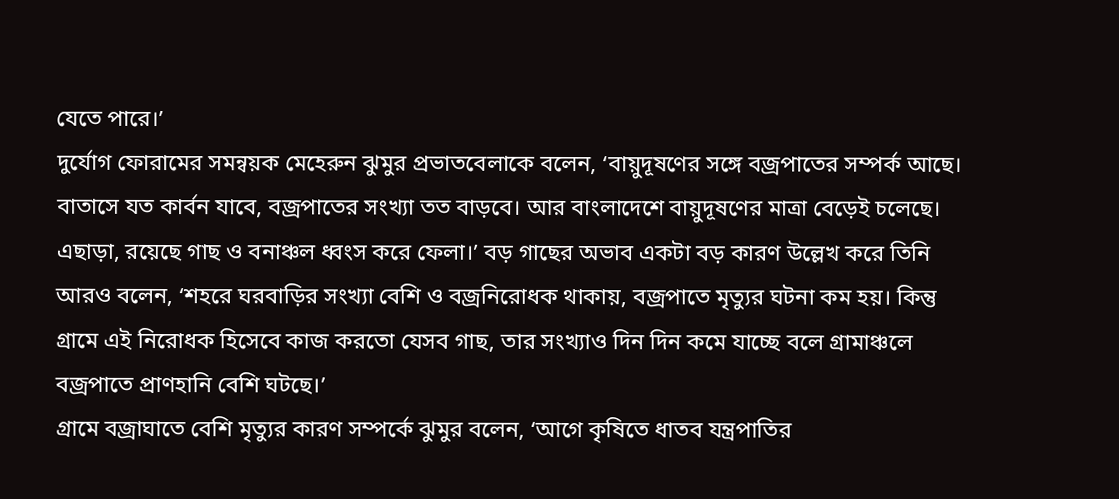যেতে পারে।’
দুর্যোগ ফোরামের সমন্বয়ক মেহেরুন ঝুমুর প্রভাতবেলাকে বলেন, ‘বায়ুদূষণের সঙ্গে বজ্রপাতের সম্পর্ক আছে। বাতাসে যত কার্বন যাবে, বজ্রপাতের সংখ্যা তত বাড়বে। আর বাংলাদেশে বায়ুদূষণের মাত্রা বেড়েই চলেছে। এছাড়া, রয়েছে গাছ ও বনাঞ্চল ধ্বংস করে ফেলা।’ বড় গাছের অভাব একটা বড় কারণ উল্লেখ করে তিনি আরও বলেন, ‘শহরে ঘরবাড়ির সংখ্যা বেশি ও বজ্রনিরোধক থাকায়, বজ্রপাতে মৃত্যুর ঘটনা কম হয়। কিন্তু গ্রামে এই নিরোধক হিসেবে কাজ করতো যেসব গাছ, তার সংখ্যাও দিন দিন কমে যাচ্ছে বলে গ্রামাঞ্চলে বজ্রপাতে প্রাণহানি বেশি ঘটছে।’
গ্রামে বজ্রাঘাতে বেশি মৃত্যুর কারণ সম্পর্কে ঝুমুর বলেন, ‘আগে কৃষিতে ধাতব যন্ত্রপাতির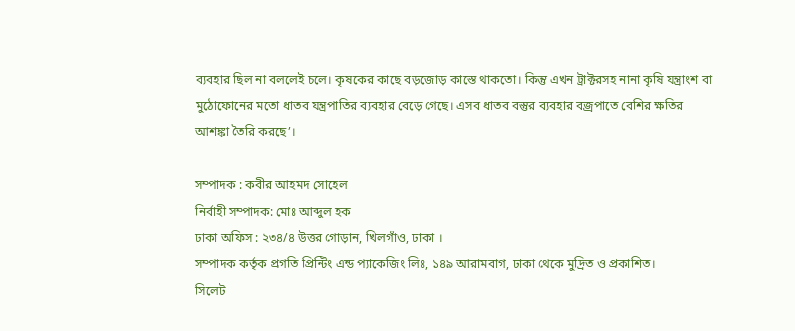ব্যবহার ছিল না বললেই চলে। কৃষকের কাছে বড়জোড় কাস্তে থাকতো। কিন্তু এখন ট্রাক্টরসহ নানা কৃষি যন্ত্রাংশ বা মুঠোফোনের মতো ধাতব যন্ত্রপাতির ব্যবহার বেড়ে গেছে। এসব ধাতব বস্তুর ব্যবহার বজ্রপাতে বেশির ক্ষতির আশঙ্কা তৈরি করছে’।

সম্পাদক : কবীর আহমদ সোহেল
নির্বাহী সম্পাদক: মোঃ আব্দুল হক
ঢাকা অফিস : ২৩৪/৪ উত্তর গোড়ান, খিলগাঁও, ঢাকা ।
সম্পাদক কর্তৃক প্রগতি প্রিন্টিং এন্ড প্যাকেজিং লিঃ, ১৪৯ আরামবাগ, ঢাকা থেকে মুদ্রিত ও প্রকাশিত।
সিলেট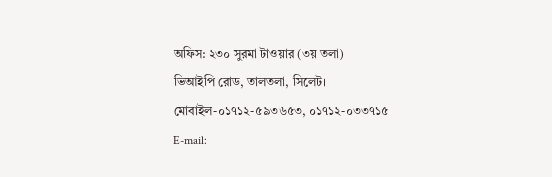অফিস: ২৩০ সুরমা টাওয়ার (৩য় তলা)
ভিআইপি রোড, তালতলা, সিলেট।
মোবাইল-০১৭১২-৫৯৩৬৫৩, ০১৭১২-০৩৩৭১৫
E-mail: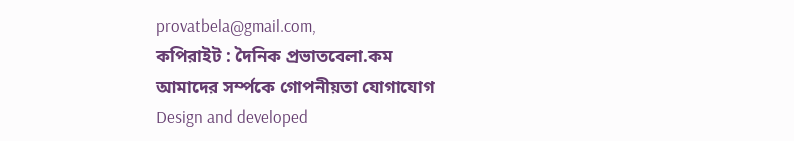provatbela@gmail.com,
কপিরাইট : দৈনিক প্রভাতবেলা.কম
আমাদের সর্ম্পকে গোপনীয়তা যোগাযোগ
Design and developed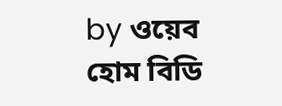by ওয়েব হোম বিডি